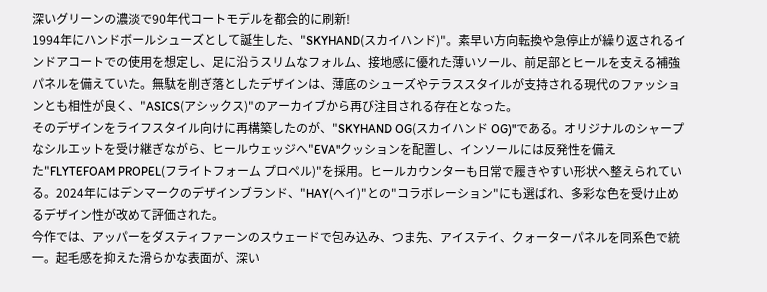深いグリーンの濃淡で90年代コートモデルを都会的に刷新!
1994年にハンドボールシューズとして誕生した、"SKYHAND(スカイハンド)"。素早い方向転換や急停止が繰り返されるインドアコートでの使用を想定し、足に沿うスリムなフォルム、接地感に優れた薄いソール、前足部とヒールを支える補強パネルを備えていた。無駄を削ぎ落としたデザインは、薄底のシューズやテラススタイルが支持される現代のファッションとも相性が良く、"ASICS(アシックス)"のアーカイブから再び注目される存在となった。
そのデザインをライフスタイル向けに再構築したのが、"SKYHAND OG(スカイハンド OG)"である。オリジナルのシャープなシルエットを受け継ぎながら、ヒールウェッジへ"EVA"クッションを配置し、インソールには反発性を備えた"FLYTEFOAM PROPEL(フライトフォーム プロペル)"を採用。ヒールカウンターも日常で履きやすい形状へ整えられている。2024年にはデンマークのデザインブランド、"HAY(ヘイ)"との"コラボレーション"にも選ばれ、多彩な色を受け止めるデザイン性が改めて評価された。
今作では、アッパーをダスティファーンのスウェードで包み込み、つま先、アイステイ、クォーターパネルを同系色で統一。起毛感を抑えた滑らかな表面が、深い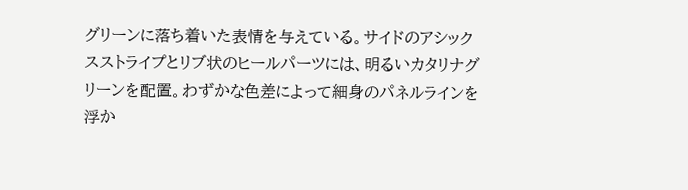グリーンに落ち着いた表情を与えている。サイドのアシックスストライプとリブ状のヒールパーツには、明るいカタリナグリーンを配置。わずかな色差によって細身のパネルラインを浮か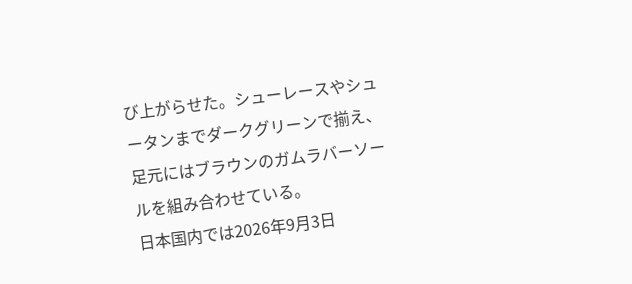び上がらせた。シューレースやシュータンまでダークグリーンで揃え、足元にはブラウンのガムラバーソールを組み合わせている。
日本国内では2026年9月3日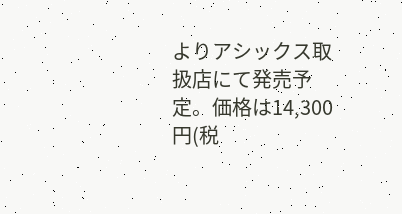よりアシックス取扱店にて発売予定。価格は14,300円(税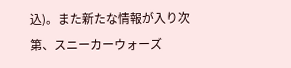込)。また新たな情報が入り次第、スニーカーウォーズ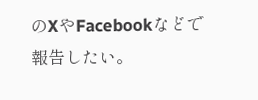のXやFacebookなどで報告したい。